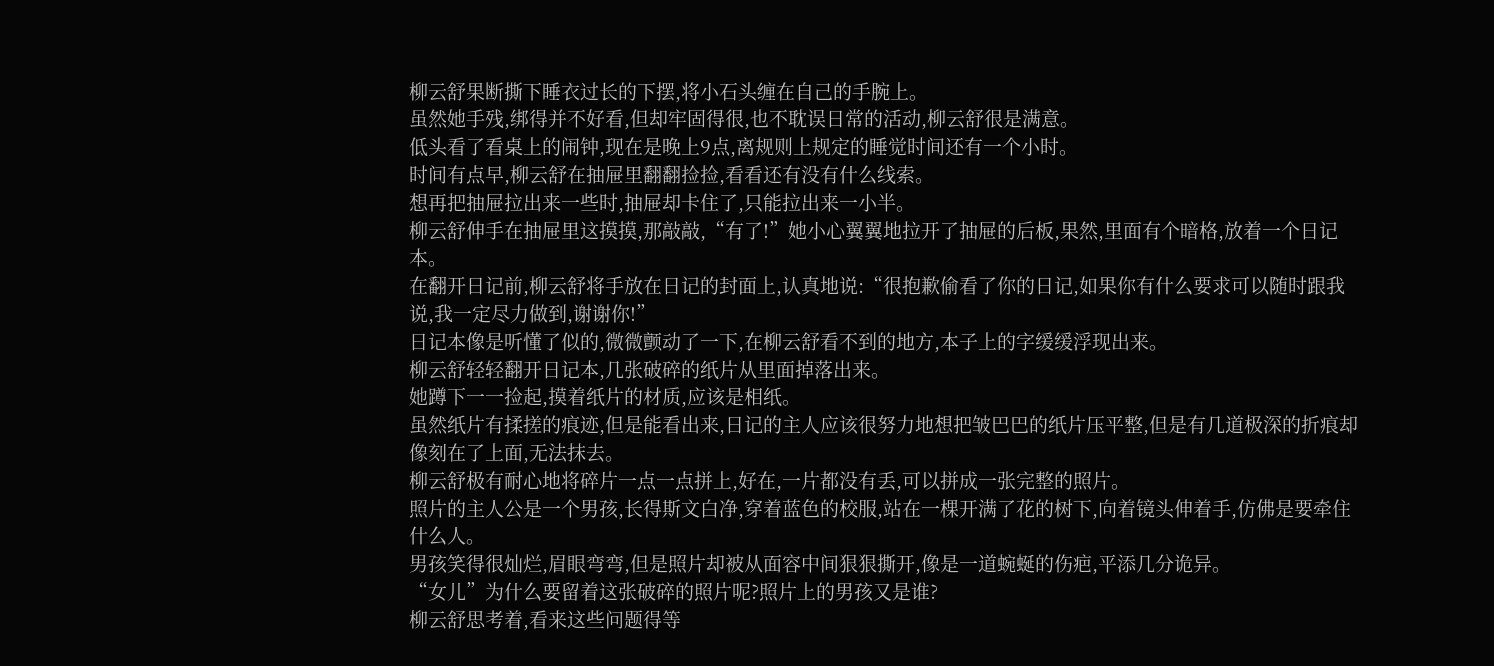柳云舒果断撕下睡衣过长的下摆,将小石头缠在自己的手腕上。
虽然她手残,绑得并不好看,但却牢固得很,也不耽误日常的活动,柳云舒很是满意。
低头看了看桌上的闹钟,现在是晚上9点,离规则上规定的睡觉时间还有一个小时。
时间有点早,柳云舒在抽屉里翻翻捡捡,看看还有没有什么线索。
想再把抽屉拉出来一些时,抽屉却卡住了,只能拉出来一小半。
柳云舒伸手在抽屉里这摸摸,那敲敲,“有了!”她小心翼翼地拉开了抽屉的后板,果然,里面有个暗格,放着一个日记本。
在翻开日记前,柳云舒将手放在日记的封面上,认真地说:“很抱歉偷看了你的日记,如果你有什么要求可以随时跟我说,我一定尽力做到,谢谢你!”
日记本像是听懂了似的,微微颤动了一下,在柳云舒看不到的地方,本子上的字缓缓浮现出来。
柳云舒轻轻翻开日记本,几张破碎的纸片从里面掉落出来。
她蹲下一一捡起,摸着纸片的材质,应该是相纸。
虽然纸片有揉搓的痕迹,但是能看出来,日记的主人应该很努力地想把皱巴巴的纸片压平整,但是有几道极深的折痕却像刻在了上面,无法抹去。
柳云舒极有耐心地将碎片一点一点拼上,好在,一片都没有丢,可以拼成一张完整的照片。
照片的主人公是一个男孩,长得斯文白净,穿着蓝色的校服,站在一棵开满了花的树下,向着镜头伸着手,仿佛是要牵住什么人。
男孩笑得很灿烂,眉眼弯弯,但是照片却被从面容中间狠狠撕开,像是一道蜿蜒的伤疤,平添几分诡异。
“女儿”为什么要留着这张破碎的照片呢?照片上的男孩又是谁?
柳云舒思考着,看来这些问题得等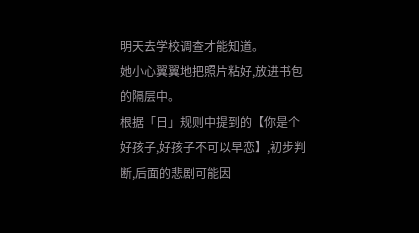明天去学校调查才能知道。
她小心翼翼地把照片粘好,放进书包的隔层中。
根据「日」规则中提到的【你是个好孩子,好孩子不可以早恋】,初步判断,后面的悲剧可能因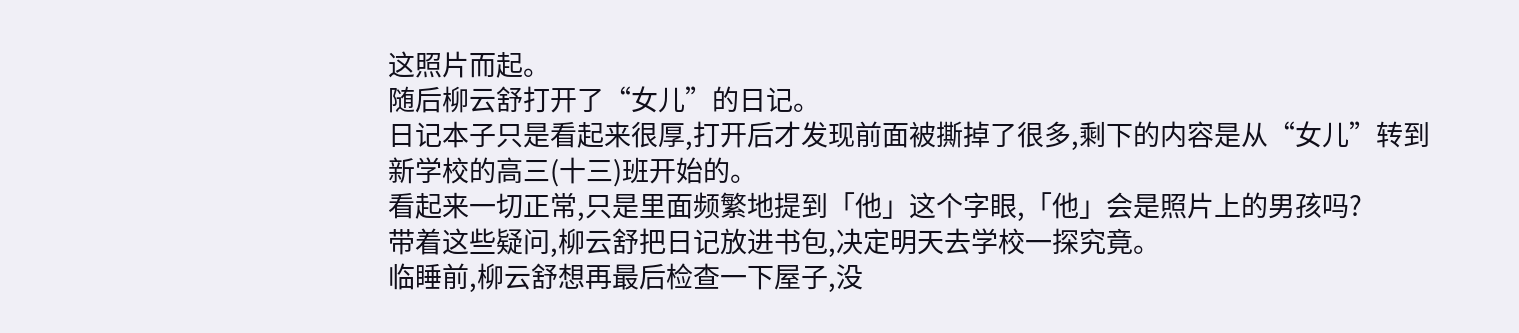这照片而起。
随后柳云舒打开了“女儿”的日记。
日记本子只是看起来很厚,打开后才发现前面被撕掉了很多,剩下的内容是从“女儿”转到新学校的高三(十三)班开始的。
看起来一切正常,只是里面频繁地提到「他」这个字眼,「他」会是照片上的男孩吗?
带着这些疑问,柳云舒把日记放进书包,决定明天去学校一探究竟。
临睡前,柳云舒想再最后检查一下屋子,没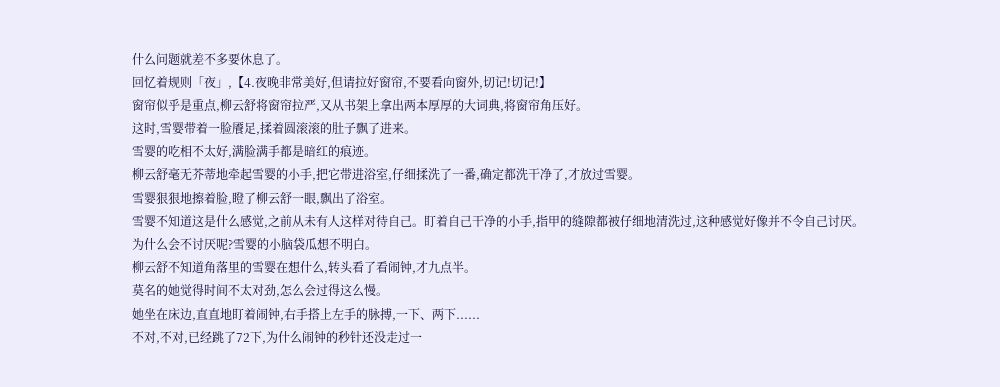什么问题就差不多要休息了。
回忆着规则「夜」,【4.夜晚非常美好,但请拉好窗帘,不要看向窗外,切记!切记!】
窗帘似乎是重点,柳云舒将窗帘拉严,又从书架上拿出两本厚厚的大词典,将窗帘角压好。
这时,雪婴带着一脸餍足,揉着圆滚滚的肚子飘了进来。
雪婴的吃相不太好,满脸满手都是暗红的痕迹。
柳云舒毫无芥蒂地牵起雪婴的小手,把它带进浴室,仔细揉洗了一番,确定都洗干净了,才放过雪婴。
雪婴狠狠地擦着脸,瞪了柳云舒一眼,飘出了浴室。
雪婴不知道这是什么感觉,之前从未有人这样对待自己。盯着自己干净的小手,指甲的缝隙都被仔细地清洗过,这种感觉好像并不令自己讨厌。
为什么会不讨厌呢?雪婴的小脑袋瓜想不明白。
柳云舒不知道角落里的雪婴在想什么,转头看了看闹钟,才九点半。
莫名的她觉得时间不太对劲,怎么会过得这么慢。
她坐在床边,直直地盯着闹钟,右手搭上左手的脉搏,一下、两下......
不对,不对,已经跳了72下,为什么闹钟的秒针还没走过一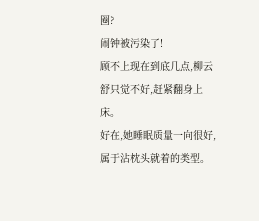圈?
闹钟被污染了!
顾不上现在到底几点,柳云舒只觉不好,赶紧翻身上床。
好在,她睡眠质量一向很好,属于沾枕头就着的类型。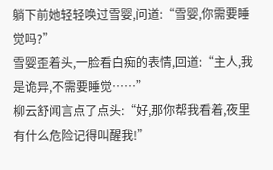躺下前她轻轻唤过雪婴,问道:“雪婴,你需要睡觉吗?”
雪婴歪着头,一脸看白痴的表情,回道:“主人,我是诡异,不需要睡觉……”
柳云舒闻言点了点头:“好,那你帮我看着,夜里有什么危险记得叫醒我!”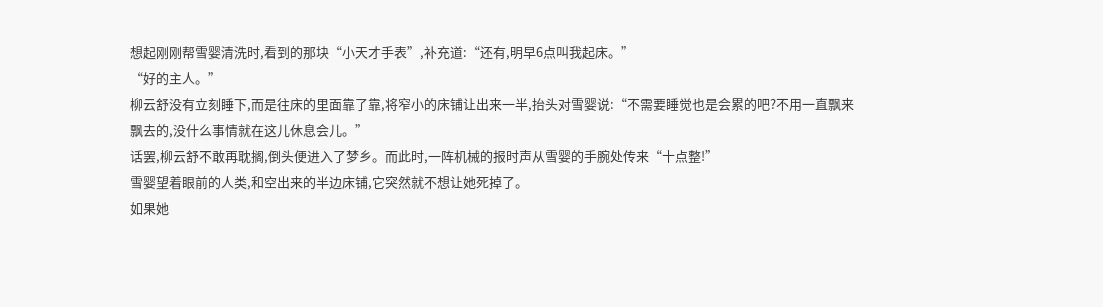想起刚刚帮雪婴清洗时,看到的那块“小天才手表”,补充道:“还有,明早6点叫我起床。”
“好的主人。”
柳云舒没有立刻睡下,而是往床的里面靠了靠,将窄小的床铺让出来一半,抬头对雪婴说:“不需要睡觉也是会累的吧?不用一直飘来飘去的,没什么事情就在这儿休息会儿。”
话罢,柳云舒不敢再耽搁,倒头便进入了梦乡。而此时,一阵机械的报时声从雪婴的手腕处传来“十点整!”
雪婴望着眼前的人类,和空出来的半边床铺,它突然就不想让她死掉了。
如果她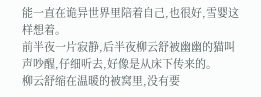能一直在诡异世界里陪着自己,也很好,雪婴这样想着。
前半夜一片寂静,后半夜柳云舒被幽幽的猫叫声吵醒,仔细听去,好像是从床下传来的。
柳云舒缩在温暖的被窝里,没有要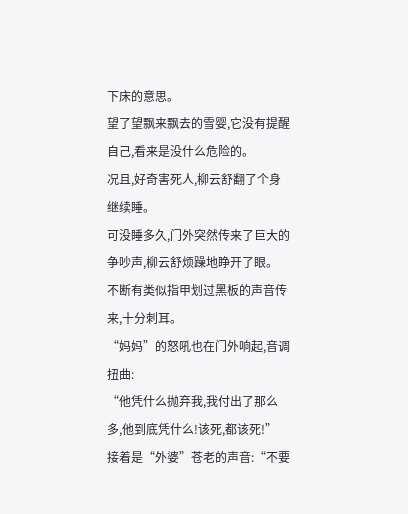下床的意思。
望了望飘来飘去的雪婴,它没有提醒自己,看来是没什么危险的。
况且,好奇害死人,柳云舒翻了个身继续睡。
可没睡多久,门外突然传来了巨大的争吵声,柳云舒烦躁地睁开了眼。
不断有类似指甲划过黑板的声音传来,十分刺耳。
“妈妈”的怒吼也在门外响起,音调扭曲:
“他凭什么抛弃我,我付出了那么多,他到底凭什么!该死,都该死!”
接着是“外婆”苍老的声音:“不要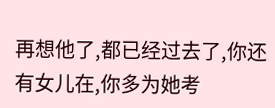再想他了,都已经过去了,你还有女儿在,你多为她考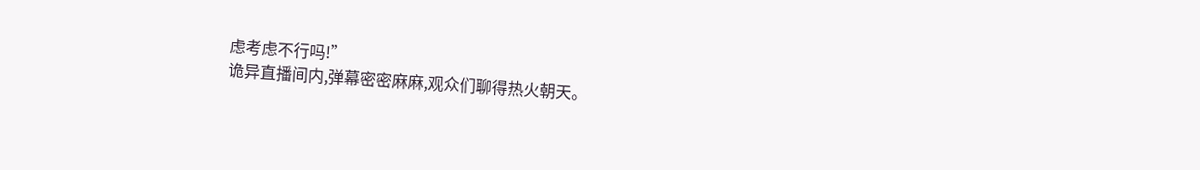虑考虑不行吗!”
诡异直播间内,弹幕密密麻麻,观众们聊得热火朝天。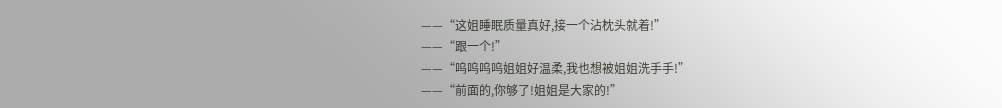——“这姐睡眠质量真好,接一个沾枕头就着!”
——“跟一个!”
——“呜呜呜呜姐姐好温柔,我也想被姐姐洗手手!”
——“前面的,你够了!姐姐是大家的!”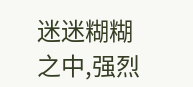迷迷糊糊之中,强烈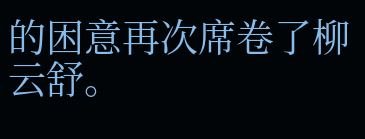的困意再次席卷了柳云舒。